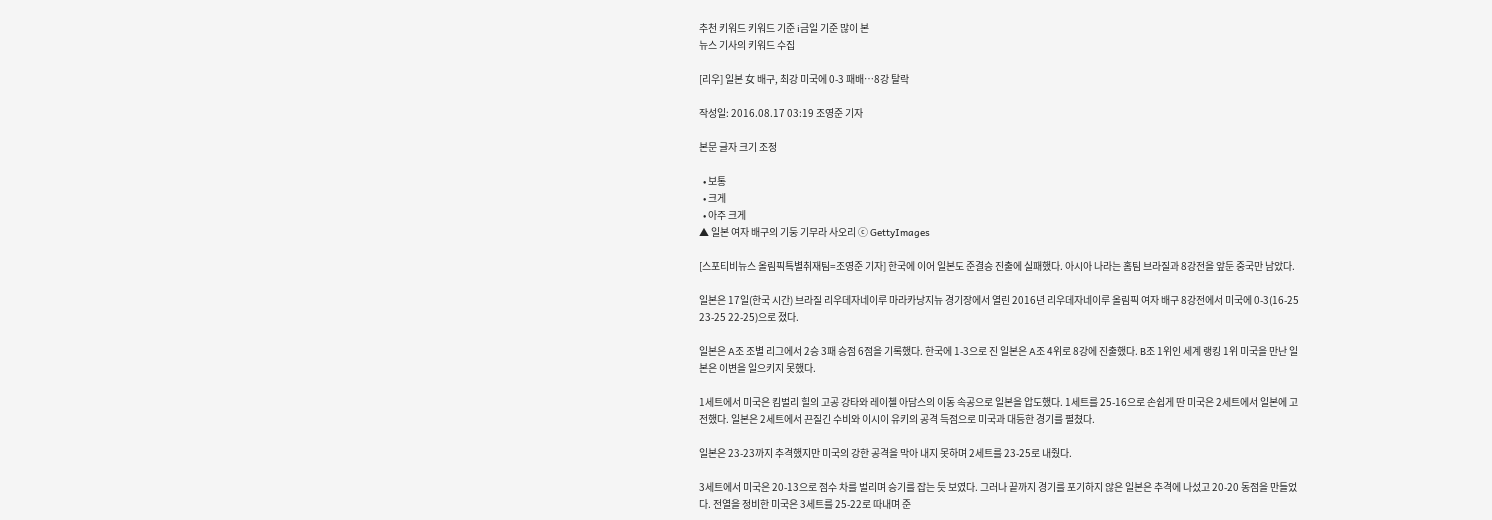추천 키워드 키워드 기준 i금일 기준 많이 본
뉴스 기사의 키워드 수집

[리우] 일본 女 배구, 최강 미국에 0-3 패배…8강 탈락

작성일: 2016.08.17 03:19 조영준 기자

본문 글자 크기 조정

  • 보통
  • 크게
  • 아주 크게
▲ 일본 여자 배구의 기둥 기무라 사오리 ⓒ GettyImages

[스포티비뉴스 올림픽특별취재팀=조영준 기자] 한국에 이어 일본도 준결승 진출에 실패했다. 아시아 나라는 홈팀 브라질과 8강전을 앞둔 중국만 남았다.

일본은 17일(한국 시간) 브라질 리우데자네이루 마라카낭지뉴 경기장에서 열린 2016년 리우데자네이루 올림픽 여자 배구 8강전에서 미국에 0-3(16-25 23-25 22-25)으로 졌다.

일본은 A조 조별 리그에서 2승 3패 승점 6점을 기록했다. 한국에 1-3으로 진 일본은 A조 4위로 8강에 진출했다. B조 1위인 세계 랭킹 1위 미국을 만난 일본은 이변을 일으키지 못했다.

1세트에서 미국은 킴벌리 힐의 고공 강타와 레이첼 아담스의 이동 속공으로 일본을 압도했다. 1세트를 25-16으로 손쉽게 딴 미국은 2세트에서 일본에 고전했다. 일본은 2세트에서 끈질긴 수비와 이시이 유키의 공격 득점으로 미국과 대등한 경기를 펼쳤다.

일본은 23-23까지 추격했지만 미국의 강한 공격을 막아 내지 못하며 2세트를 23-25로 내줬다.

3세트에서 미국은 20-13으로 점수 차를 벌리며 승기를 잡는 듯 보였다. 그러나 끝까지 경기를 포기하지 않은 일본은 추격에 나섰고 20-20 동점을 만들었다. 전열을 정비한 미국은 3세트를 25-22로 따내며 준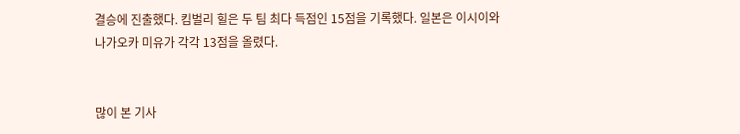결승에 진출했다. 킴벌리 힐은 두 팀 최다 득점인 15점을 기록했다. 일본은 이시이와 나가오카 미유가 각각 13점을 올렸다.


많이 본 기사